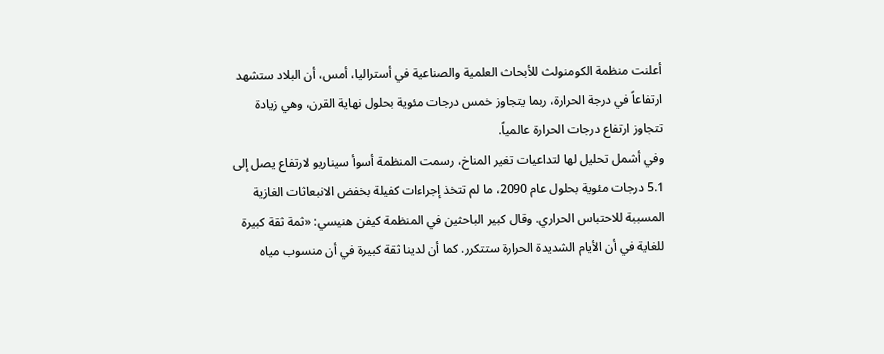أعلنت منظمة الكومنولث للأبحاث العلمية والصناعية في أستراليا، أمس، أن البلاد ستشهد ارتفاعاً في درجة الحرارة، ربما يتجاوز خمس درجات مئوية بحلول نهاية القرن، وهي زيادة تتجاوز ارتفاع درجات الحرارة عالمياً.
وفي أشمل تحليل لها لتداعيات تغير المناخ، رسمت المنظمة أسوأ سيناريو لارتفاع يصل إلى 5.1 درجات مئوية بحلول عام 2090، ما لم تتخذ إجراءات كفيلة بخفض الانبعاثات الغازية المسببة للاحتباس الحراري. وقال كبير الباحثين في المنظمة كيفن هنيسي: «ثمة ثقة كبيرة للغاية في أن الأيام الشديدة الحرارة ستتكرر. كما أن لدينا ثقة كبيرة في أن منسوب مياه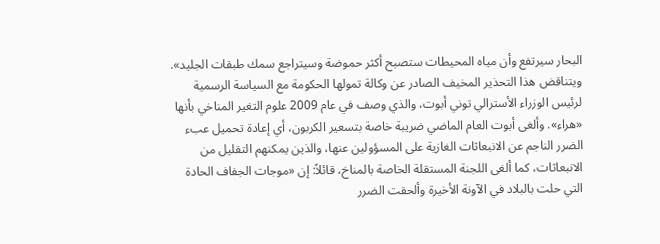البحار سيرتفع وأن مياه المحيطات ستصبح أكثر حموضة وسيتراجع سمك طبقات الجليد».
ويتناقض هذا التحذير المخيف الصادر عن وكالة تمولها الحكومة مع السياسة الرسمية لرئيس الوزراء الأسترالي توني أبوت، والذي وصف في عام 2009 علوم التغير المناخي بأنها «هراء». وألغى أبوت العام الماضي ضريبة خاصة بتسعير الكربون، أي إعادة تحميل عبء الضرر الناجم عن الانبعاثات الغازية على المسؤولين عنها، والذين يمكنهم التقليل من الانبعاثات، كما ألغى اللجنة المستقلة الخاصة بالمناخ، قائلاً: إن «موجات الجفاف الحادة التي حلت بالبلاد في الآونة الأخيرة وألحقت الضرر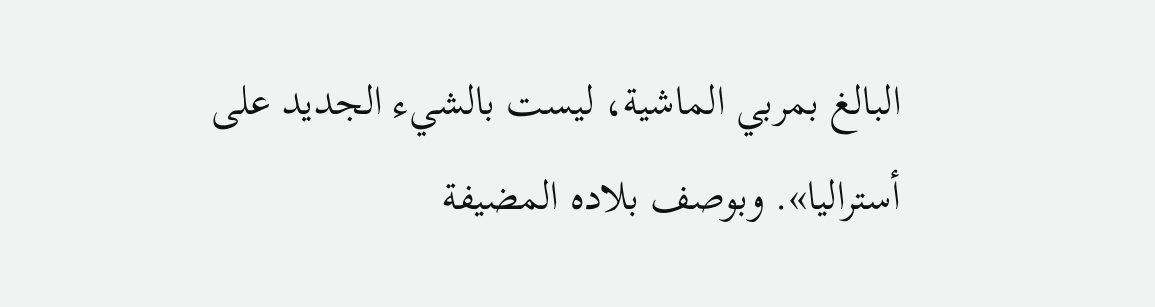البالغ بمربي الماشية، ليست بالشيء الجديد على أستراليا». وبوصف بلاده المضيفة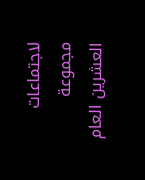لاجتماعات مجموعة العشرين العام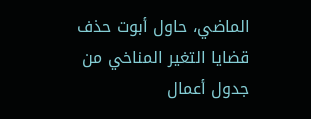الماضي، حاول أبوت حذف قضايا التغير المناخي من جدول أعمال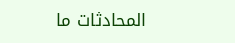المحادثات ما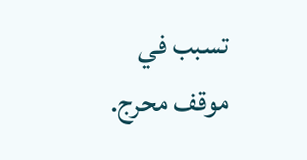تسبب في موقف محرج.